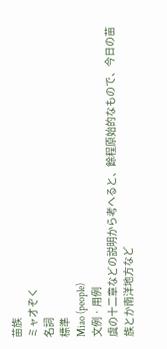苗族
ミャオぞく
名詞
標準
Miao (people)
文例 · 用例
虞の十二章などの説明から考へると、餘程原始的なもので、今日の苗族とか南洋地方など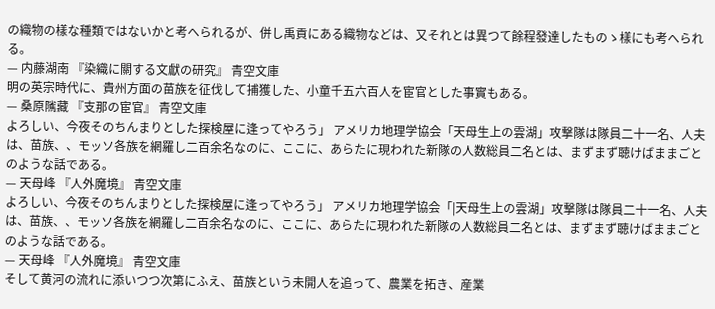の織物の樣な種類ではないかと考へられるが、併し禹貢にある織物などは、又それとは異つて餘程發達したものゝ樣にも考へられる。
— 内藤湖南 『染織に關する文獻の研究』 青空文庫
明の英宗時代に、貴州方面の苗族を征伐して捕獲した、小童千五六百人を宦官とした事實もある。
— 桑原隲藏 『支那の宦官』 青空文庫
よろしい、今夜そのちんまりとした探検屋に逢ってやろう」 アメリカ地理学協会「天母生上の雲湖」攻撃隊は隊員二十一名、人夫は、苗族、、モッソ各族を網羅し二百余名なのに、ここに、あらたに現われた新隊の人数総員二名とは、まずまず聴けばままごとのような話である。
— 天母峰 『人外魔境』 青空文庫
よろしい、今夜そのちんまりとした探検屋に逢ってやろう」 アメリカ地理学協会「|天母生上の雲湖」攻撃隊は隊員二十一名、人夫は、苗族、、モッソ各族を網羅し二百余名なのに、ここに、あらたに現われた新隊の人数総員二名とは、まずまず聴けばままごとのような話である。
— 天母峰 『人外魔境』 青空文庫
そして黄河の流れに添いつつ次第にふえ、苗族という未開人を追って、農業を拓き、産業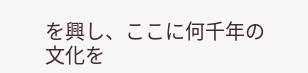を興し、ここに何千年の文化を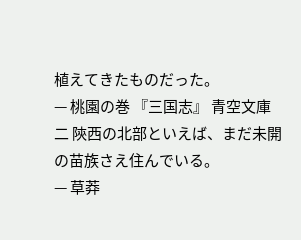植えてきたものだった。
— 桃園の巻 『三国志』 青空文庫
二 陝西の北部といえば、まだ未開の苗族さえ住んでいる。
— 草莽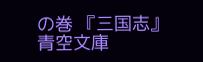の巻 『三国志』 青空文庫